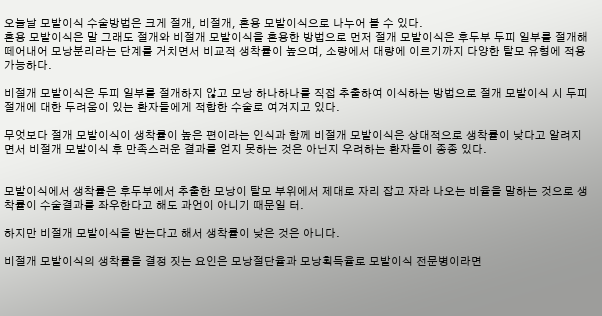오늘날 모발이식 수술방법은 크게 절개, 비절개, 혼용 모발이식으로 나누어 볼 수 있다.
혼용 모발이식은 말 그래도 절개와 비절개 모발이식을 혼용한 방법으로 먼저 절개 모발이식은 후두부 두피 일부를 절개해 떼어내어 모낭분리라는 단계를 거치면서 비교적 생착률이 높으며, 소량에서 대량에 이르기까지 다양한 탈모 유형에 적용 가능하다.

비절개 모발이식은 두피 일부를 절개하지 않고 모낭 하나하나를 직접 추출하여 이식하는 방법으로 절개 모발이식 시 두피 절개에 대한 두려움이 있는 환자들에게 적합한 수술로 여겨지고 있다.

무엇보다 절개 모발이식이 생착률이 높은 편이라는 인식과 함께 비절개 모발이식은 상대적으로 생착률이 낮다고 알려지면서 비절개 모발이식 후 만족스러운 결과를 얻지 못하는 것은 아닌지 우려하는 환자들이 종종 있다.


모발이식에서 생착률은 후두부에서 추출한 모낭이 탈모 부위에서 제대로 자리 잡고 자라 나오는 비율을 말하는 것으로 생착률이 수술결과를 좌우한다고 해도 과언이 아니기 때문일 터.

하지만 비절개 모발이식을 받는다고 해서 생착률이 낮은 것은 아니다.

비절개 모발이식의 생착률을 결정 짓는 요인은 모낭절단율과 모낭획득율로 모발이식 전문병이라면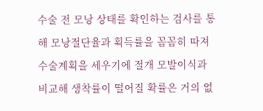수술 전 모낭 상태를 확인하는 검사를 통해 모낭절단율과 획득률을 꼼꼼히 따져 수술계획을 세우기에 절개 모발이식과 비교해 생착률이 떨어질 확률은 거의 없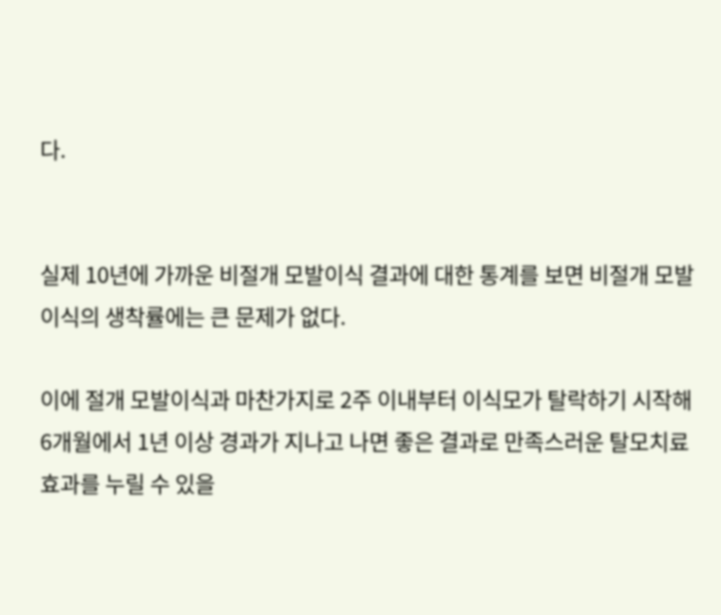다.


실제 10년에 가까운 비절개 모발이식 결과에 대한 통계를 보면 비절개 모발이식의 생착률에는 큰 문제가 없다.

이에 절개 모발이식과 마찬가지로 2주 이내부터 이식모가 탈락하기 시작해 6개월에서 1년 이상 경과가 지나고 나면 좋은 결과로 만족스러운 탈모치료효과를 누릴 수 있을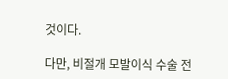것이다.

다만, 비절개 모발이식 수술 전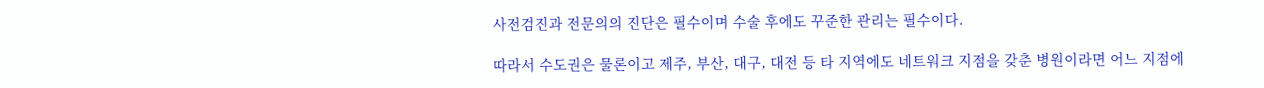사전검진과 전문의의 진단은 필수이며 수술 후에도 꾸준한 관리는 필수이다.

따라서 수도권은 물론이고 제주, 부산, 대구, 대전 등 타 지역에도 네트워크 지점을 갖춘 병원이라면 어느 지점에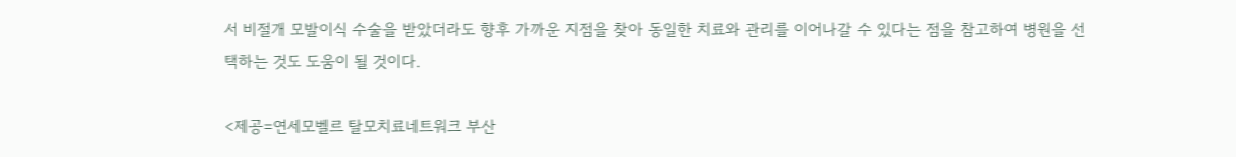서 비절개 모발이식 수술을 받았더라도 향후 가까운 지점을 찾아 동일한 치료와 관리를 이어나갈 수 있다는 점을 참고하여 병원을 선택하는 것도 도움이 될 것이다.

<제공=연세모벨르 탈모치료네트워크 부산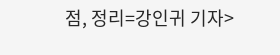점, 정리=강인귀 기자>